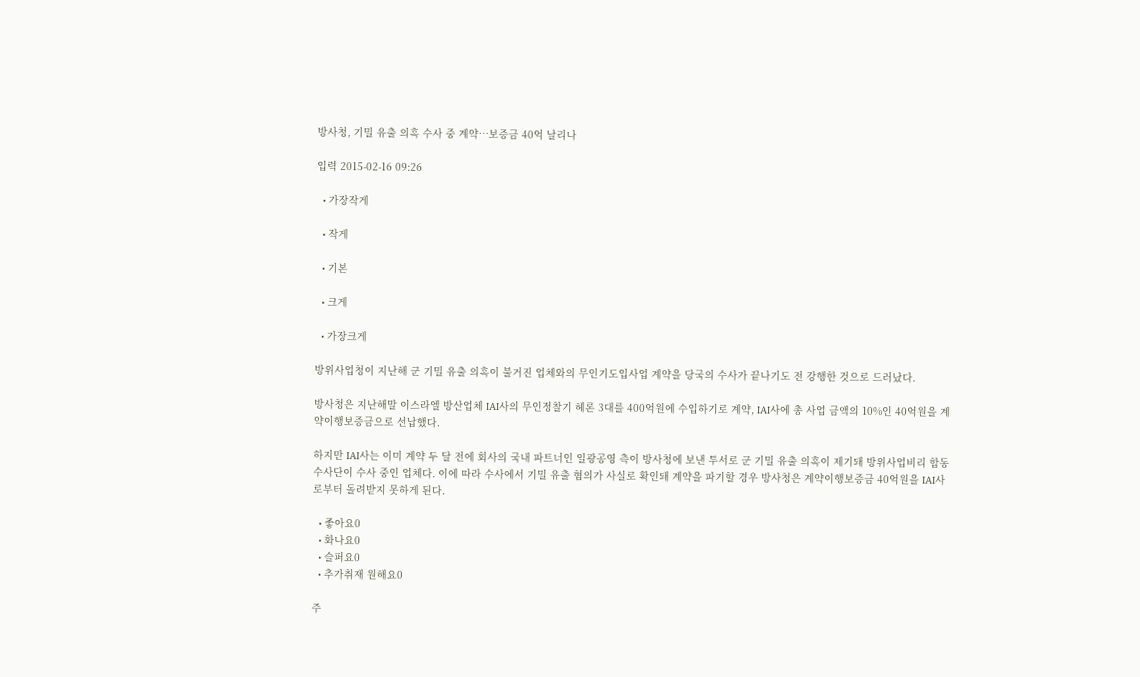방사청, 기밀 유출 의혹 수사 중 계약…보증금 40억 날리나

입력 2015-02-16 09:26

  • 가장작게

  • 작게

  • 기본

  • 크게

  • 가장크게

방위사업청이 지난해 군 기밀 유출 의혹이 불거진 업체와의 무인기도입사업 계약을 당국의 수사가 끝나기도 전 강행한 것으로 드러났다.

방사청은 지난해말 이스라엘 방산업체 IAI사의 무인정찰기 헤론 3대를 400억원에 수입하기로 계약, IAI사에 총 사업 금액의 10%인 40억원을 계약이행보증금으로 선납했다.

하지만 IAI사는 이미 계약 두 달 전에 회사의 국내 파트너인 일광공영 측이 방사청에 보낸 투서로 군 기밀 유출 의혹이 제기돼 방위사업비리 합동수사단이 수사 중인 업체다. 이에 따라 수사에서 기밀 유출 혐의가 사실로 확인돼 계약을 파기할 경우 방사청은 계약이행보증금 40억원을 IAI사로부터 돌려받지 못하게 된다.

  • 좋아요0
  • 화나요0
  • 슬퍼요0
  • 추가취재 원해요0

주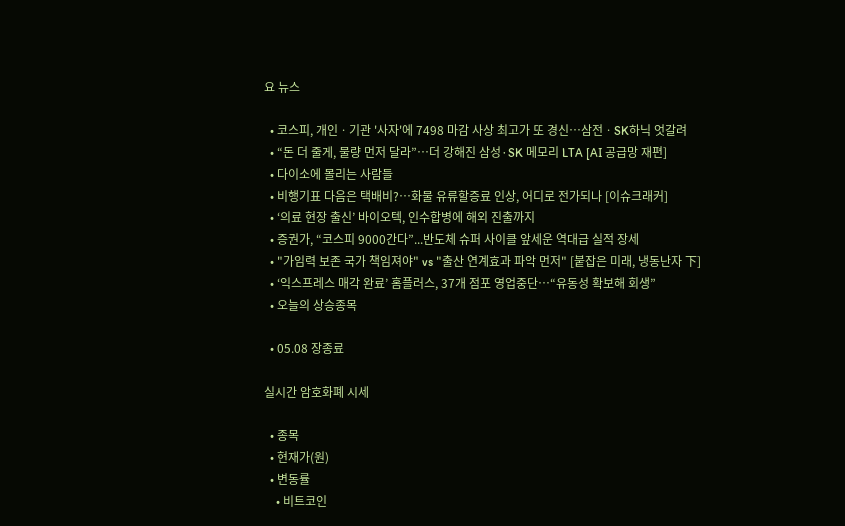요 뉴스

  • 코스피, 개인ㆍ기관 '사자'에 7498 마감 사상 최고가 또 경신⋯삼전ㆍSK하닉 엇갈려
  • “돈 더 줄게, 물량 먼저 달라”…더 강해진 삼성·SK 메모리 LTA [AI 공급망 재편]
  • 다이소에 몰리는 사람들
  • 비행기표 다음은 택배비?⋯화물 유류할증료 인상, 어디로 전가되나 [이슈크래커]
  • ‘의료 현장 출신’ 바이오텍, 인수합병에 해외 진출까지
  • 증권가, “코스피 9000간다”...반도체 슈퍼 사이클 앞세운 역대급 실적 장세
  • "가임력 보존 국가 책임져야" vs "출산 연계효과 파악 먼저" [붙잡은 미래, 냉동난자 下]
  • ‘익스프레스 매각 완료’ 홈플러스, 37개 점포 영업중단⋯“유동성 확보해 회생”
  • 오늘의 상승종목

  • 05.08 장종료

실시간 암호화폐 시세

  • 종목
  • 현재가(원)
  • 변동률
    • 비트코인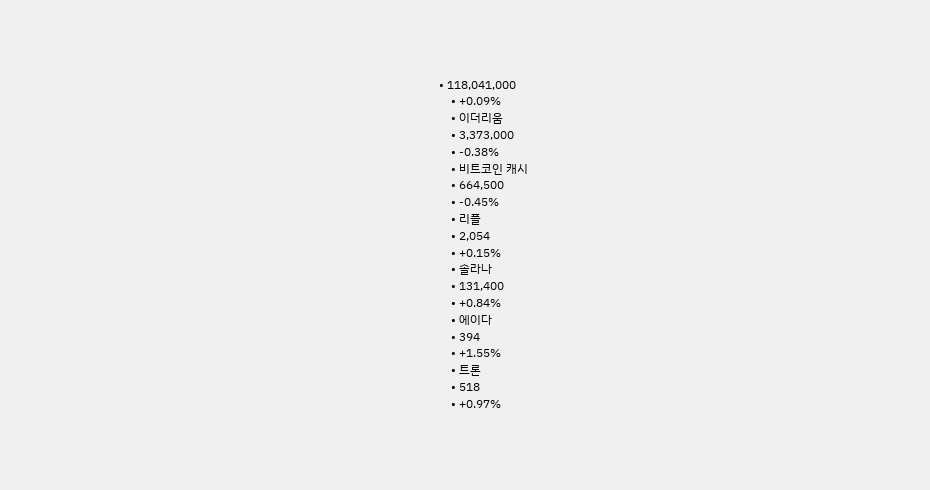• 118,041,000
    • +0.09%
    • 이더리움
    • 3,373,000
    • -0.38%
    • 비트코인 캐시
    • 664,500
    • -0.45%
    • 리플
    • 2,054
    • +0.15%
    • 솔라나
    • 131,400
    • +0.84%
    • 에이다
    • 394
    • +1.55%
    • 트론
    • 518
    • +0.97%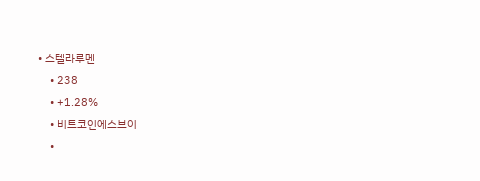• 스텔라루멘
    • 238
    • +1.28%
    • 비트코인에스브이
    •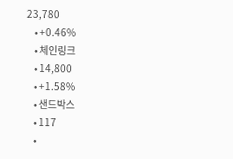23,780
    • +0.46%
    • 체인링크
    • 14,800
    • +1.58%
    • 샌드박스
    • 117
    •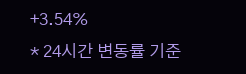+3.54%
* 24시간 변동률 기준